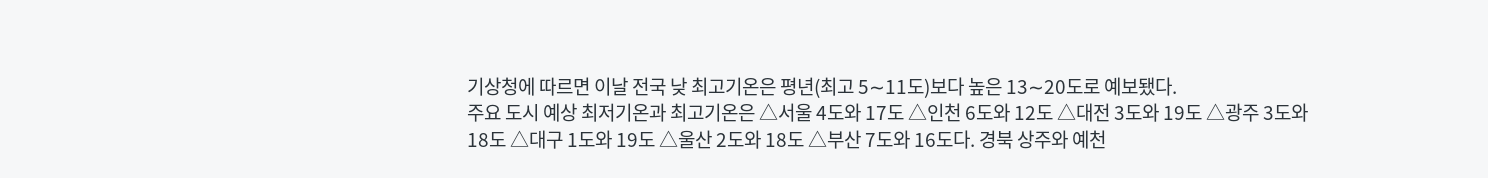기상청에 따르면 이날 전국 낮 최고기온은 평년(최고 5∼11도)보다 높은 13∼20도로 예보됐다.
주요 도시 예상 최저기온과 최고기온은 △서울 4도와 17도 △인천 6도와 12도 △대전 3도와 19도 △광주 3도와 18도 △대구 1도와 19도 △울산 2도와 18도 △부산 7도와 16도다. 경북 상주와 예천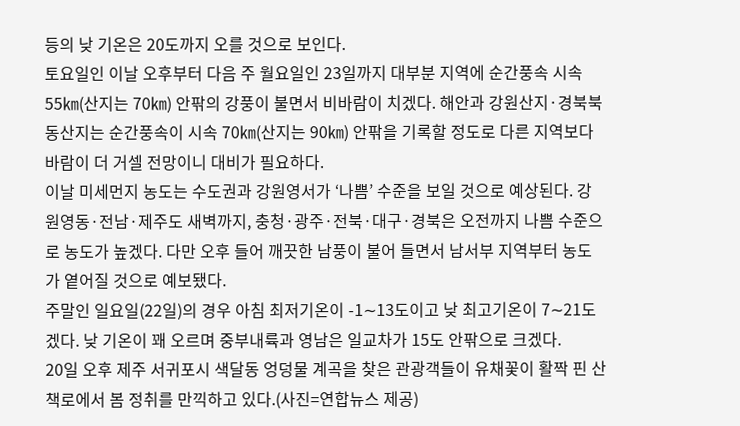등의 낮 기온은 20도까지 오를 것으로 보인다.
토요일인 이날 오후부터 다음 주 월요일인 23일까지 대부분 지역에 순간풍속 시속 55㎞(산지는 70㎞) 안팎의 강풍이 불면서 비바람이 치겠다. 해안과 강원산지·경북북동산지는 순간풍속이 시속 70㎞(산지는 90㎞) 안팎을 기록할 정도로 다른 지역보다 바람이 더 거셀 전망이니 대비가 필요하다.
이날 미세먼지 농도는 수도권과 강원영서가 ‘나쁨’ 수준을 보일 것으로 예상된다. 강원영동·전남·제주도 새벽까지, 충청·광주·전북·대구·경북은 오전까지 나쁨 수준으로 농도가 높겠다. 다만 오후 들어 깨끗한 남풍이 불어 들면서 남서부 지역부터 농도가 옅어질 것으로 예보됐다.
주말인 일요일(22일)의 경우 아침 최저기온이 -1∼13도이고 낮 최고기온이 7∼21도겠다. 낮 기온이 꽤 오르며 중부내륙과 영남은 일교차가 15도 안팎으로 크겠다.
20일 오후 제주 서귀포시 색달동 엉덩물 계곡을 찾은 관광객들이 유채꽃이 활짝 핀 산책로에서 봄 정취를 만끽하고 있다.(사진=연합뉴스 제공)